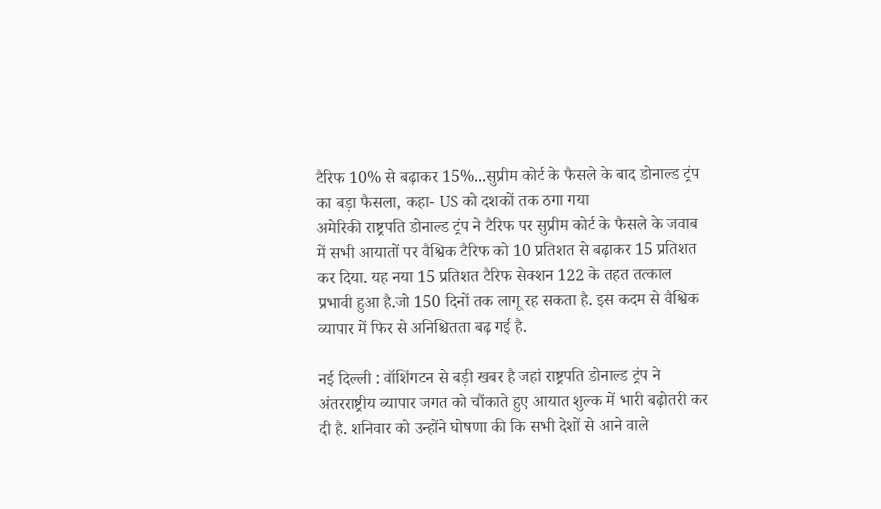टैरिफ 10% से बढ़ाकर 15%...सुप्रीम कोर्ट के फैसले के बाद डोनाल्ड ट्रंप का बड़ा फैसला, कहा- US को दशकों तक ठगा गया
अमेरिकी राष्ट्रपति डोनाल्ड ट्रंप ने टैरिफ पर सुप्रीम कोर्ट के फैसले के जवाब में सभी आयातों पर वैश्विक टैरिफ को 10 प्रतिशत से बढ़ाकर 15 प्रतिशत कर दिया. यह नया 15 प्रतिशत टैरिफ सेक्शन 122 के तहत तत्काल प्रभावी हुआ है.जो 150 दिनों तक लागू रह सकता है. इस कदम से वैश्विक व्यापार में फिर से अनिश्चितता बढ़ गई है.

नई दिल्ली : वॉशिंगटन से बड़ी खबर है जहां राष्ट्रपति डोनाल्ड ट्रंप ने अंतरराष्ट्रीय व्यापार जगत को चौंकाते हुए आयात शुल्क में भारी बढ़ोतरी कर दी है. शनिवार को उन्होंने घोषणा की कि सभी देशों से आने वाले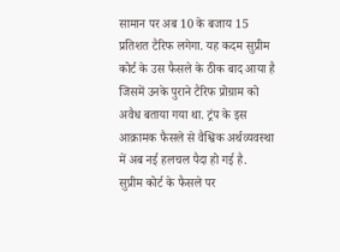सामान पर अब 10 के बजाय 15 प्रतिशत टैरिफ लगेगा. यह कदम सुप्रीम कोर्ट के उस फैसले के ठीक बाद आया है जिसमें उनके पुराने टैरिफ प्रोग्राम को अवैध बताया गया था. ट्रंप के इस आक्रामक फैसले से वैश्विक अर्थव्यवस्था में अब नई हलचल पैदा हो गई है.
सुप्रीम कोर्ट के फैसले पर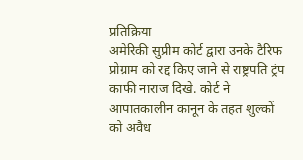प्रतिक्रिया
अमेरिकी सुप्रीम कोर्ट द्वारा उनके टैरिफ प्रोग्राम को रद्द किए जाने से राष्ट्रपति ट्रंप काफी नाराज दिखे. कोर्ट ने आपातकालीन कानून के तहत शुल्कों को अवैध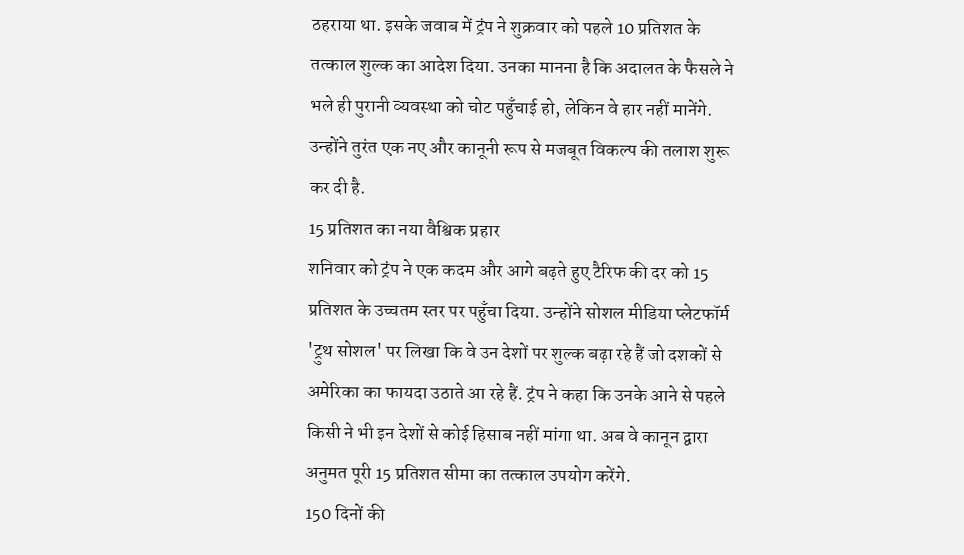ठहराया था. इसके जवाब में ट्रंप ने शुक्रवार को पहले 10 प्रतिशत के तत्काल शुल्क का आदेश दिया. उनका मानना है कि अदालत के फैसले ने भले ही पुरानी व्यवस्था को चोट पहुँचाई हो, लेकिन वे हार नहीं मानेंगे. उन्होंने तुरंत एक नए और कानूनी रूप से मजबूत विकल्प की तलाश शुरू कर दी है.
15 प्रतिशत का नया वैश्विक प्रहार
शनिवार को ट्रंप ने एक कदम और आगे बढ़ते हुए टैरिफ की दर को 15 प्रतिशत के उच्चतम स्तर पर पहुँचा दिया. उन्होंने सोशल मीडिया प्लेटफॉर्म 'ट्रुथ सोशल' पर लिखा कि वे उन देशों पर शुल्क बढ़ा रहे हैं जो दशकों से अमेरिका का फायदा उठाते आ रहे हैं. ट्रंप ने कहा कि उनके आने से पहले किसी ने भी इन देशों से कोई हिसाब नहीं मांगा था. अब वे कानून द्वारा अनुमत पूरी 15 प्रतिशत सीमा का तत्काल उपयोग करेंगे.
150 दिनों की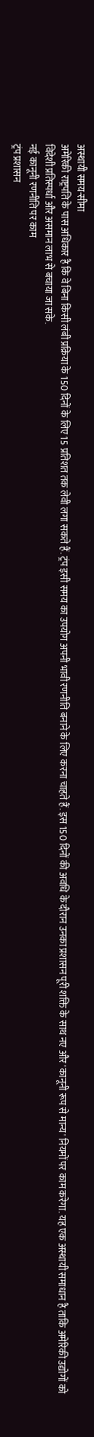अस्थायी समय-सीमा
अमेरिकी राष्ट्रपति के पास अधिकार है कि वे बिना किसी लंबी प्रक्रिया के 150 दिनों के लिए 15 प्रतिशत तक लेवी लगा सकते हैं. ट्रंप इसी समय का उपयोग अपनी भावी रणनीति बनाने के लिए करना चाहते हैं. इस 150 दिनों की अवधि के दौरान उनका प्रशासन पूरी शक्ति के साथ नए और 'कानूनी रूप से मान्य' नियमों पर काम करेगा. यह एक अस्थायी समाधान है ताकि अमेरिकी उद्योगों को विदेशी प्रतिस्पर्धा और असमान लाभ से बचाया जा सके.
नई कानूनी रणनीति पर काम
ट्रंप प्रशासन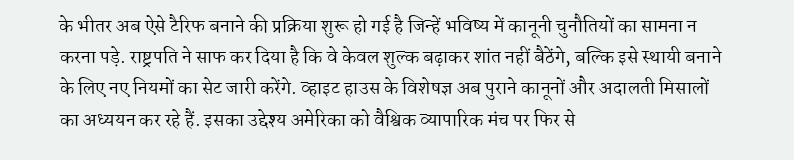के भीतर अब ऐसे टैरिफ बनाने की प्रक्रिया शुरू हो गई है जिन्हें भविष्य में कानूनी चुनौतियों का सामना न करना पड़े. राष्ट्रपति ने साफ कर दिया है कि वे केवल शुल्क बढ़ाकर शांत नहीं बैठेंगे, बल्कि इसे स्थायी बनाने के लिए नए नियमों का सेट जारी करेंगे. व्हाइट हाउस के विशेषज्ञ अब पुराने कानूनों और अदालती मिसालों का अध्ययन कर रहे हैं. इसका उद्देश्य अमेरिका को वैश्विक व्यापारिक मंच पर फिर से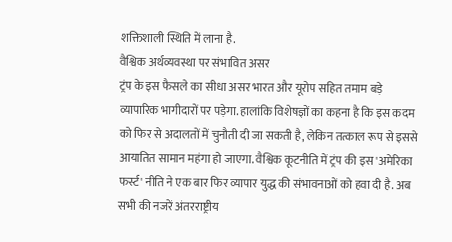शक्तिशाली स्थिति में लाना है.
वैश्विक अर्थव्यवस्था पर संभावित असर
ट्रंप के इस फैसले का सीधा असर भारत और यूरोप सहित तमाम बड़े व्यापारिक भागीदारों पर पड़ेगा. हालांकि विशेषज्ञों का कहना है कि इस कदम को फिर से अदालतों में चुनौती दी जा सकती है, लेकिन तत्काल रूप से इससे आयातित सामान महंगा हो जाएगा. वैश्विक कूटनीति में ट्रंप की इस 'अमेरिका फर्स्ट' नीति ने एक बार फिर व्यापार युद्ध की संभावनाओं को हवा दी है. अब सभी की नजरें अंतरराष्ट्रीय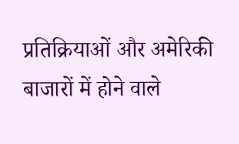प्रतिक्रियाओं और अमेरिकी बाजारों में होने वाले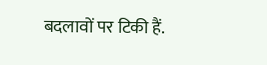बदलावों पर टिकी हैं.